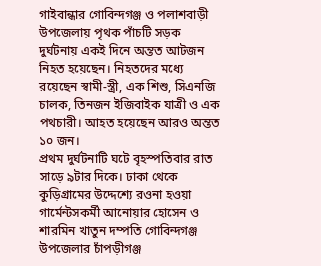গাইবান্ধার গোবিন্দগঞ্জ ও পলাশবাড়ী উপজেলায় পৃথক পাঁচটি সড়ক দুর্ঘটনায় একই দিনে অন্তত আটজন নিহত হয়েছেন। নিহতদের মধ্যে রয়েছেন স্বামী-স্ত্রী, এক শিশু, সিএনজি চালক, তিনজন ইজিবাইক যাত্রী ও এক পথচারী। আহত হয়েছেন আরও অন্তত ১০ জন।
প্রথম দুর্ঘটনাটি ঘটে বৃহস্পতিবার রাত সাড়ে ৯টার দিকে। ঢাকা থেকে কুড়িগ্রামের উদ্দেশ্যে রওনা হওয়া গার্মেন্টসকর্মী আনোয়ার হোসেন ও শারমিন খাতুন দম্পতি গোবিন্দগঞ্জ উপজেলার চাঁপড়ীগঞ্জ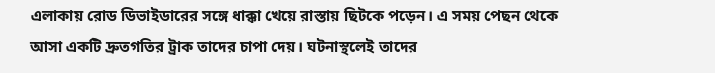এলাকায় রোড ডিভাইডারের সঙ্গে ধাক্কা খেয়ে রাস্তায় ছিটকে পড়েন। এ সময় পেছন থেকে আসা একটি দ্রুতগতির ট্রাক তাদের চাপা দেয়। ঘটনাস্থলেই তাদের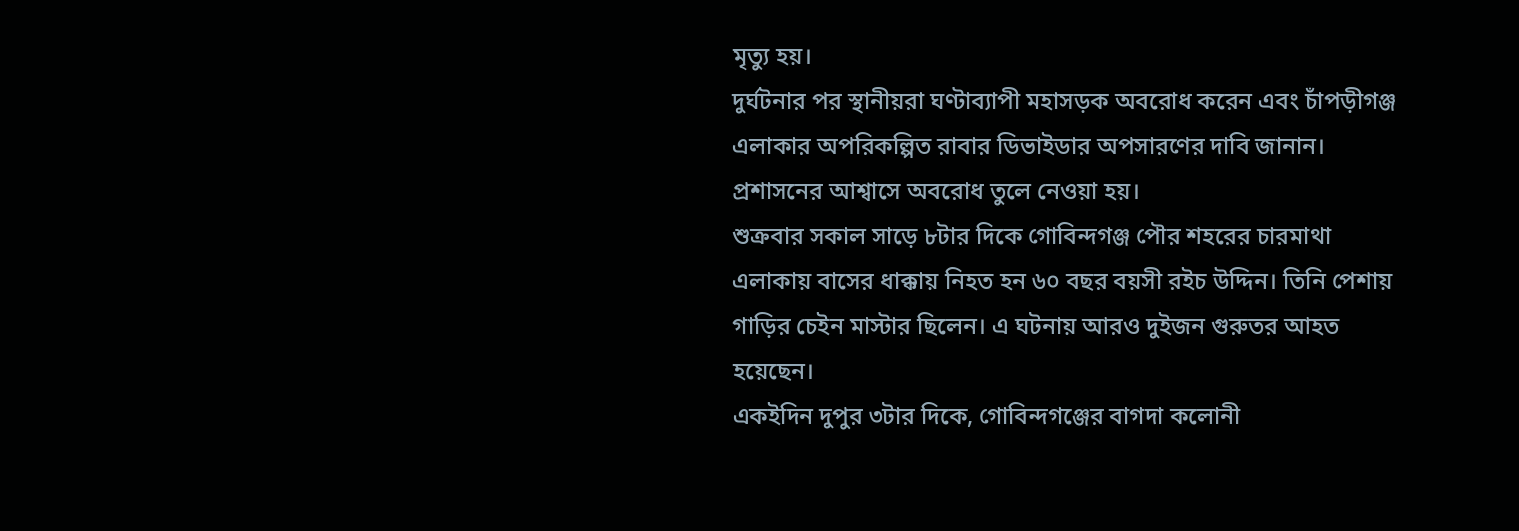মৃত্যু হয়।
দুর্ঘটনার পর স্থানীয়রা ঘণ্টাব্যাপী মহাসড়ক অবরোধ করেন এবং চাঁপড়ীগঞ্জ এলাকার অপরিকল্পিত রাবার ডিভাইডার অপসারণের দাবি জানান। প্রশাসনের আশ্বাসে অবরোধ তুলে নেওয়া হয়।
শুক্রবার সকাল সাড়ে ৮টার দিকে গোবিন্দগঞ্জ পৌর শহরের চারমাথা এলাকায় বাসের ধাক্কায় নিহত হন ৬০ বছর বয়সী রইচ উদ্দিন। তিনি পেশায় গাড়ির চেইন মাস্টার ছিলেন। এ ঘটনায় আরও দুইজন গুরুতর আহত হয়েছেন।
একইদিন দুপুর ৩টার দিকে, গোবিন্দগঞ্জের বাগদা কলোনী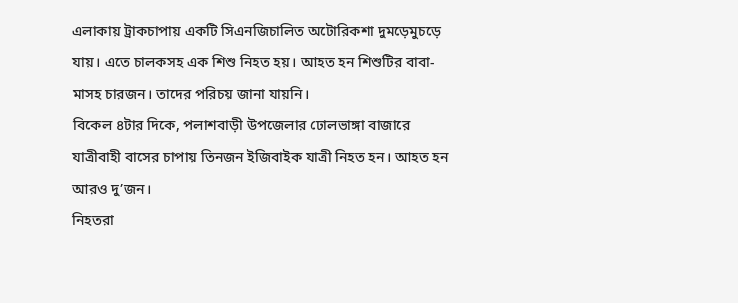এলাকায় ট্রাকচাপায় একটি সিএনজিচালিত অটোরিকশা দুমড়েমুচড়ে যায়। এতে চালকসহ এক শিশু নিহত হয়। আহত হন শিশুটির বাবা-মাসহ চারজন। তাদের পরিচয় জানা যায়নি।
বিকেল ৪টার দিকে, পলাশবাড়ী উপজেলার ঢোলভাঙ্গা বাজারে যাত্রীবাহী বাসের চাপায় তিনজন ইজিবাইক যাত্রী নিহত হন। আহত হন আরও দু’জন।
নিহতরা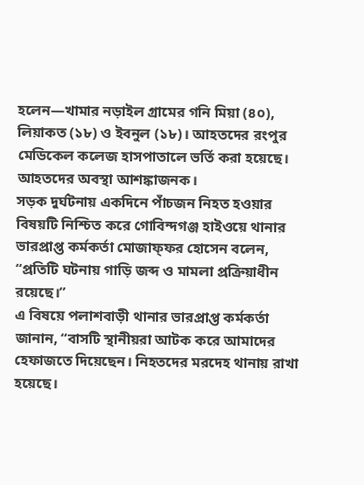হলেন—খামার নড়াইল গ্রামের গনি মিয়া (৪০), লিয়াকত (১৮) ও ইবনুল (১৮)। আহতদের রংপুর মেডিকেল কলেজ হাসপাতালে ভর্তি করা হয়েছে। আহতদের অবস্থা আশঙ্কাজনক।
সড়ক দুর্ঘটনায় একদিনে পাঁচজন নিহত হওয়ার বিষয়টি নিশ্চিত করে গোবিন্দগঞ্জ হাইওয়ে থানার ভারপ্রাপ্ত কর্মকর্তা মোজাফ্ফর হোসেন বলেন, “প্রতিটি ঘটনায় গাড়ি জব্দ ও মামলা প্রক্রিয়াধীন রয়েছে।”
এ বিষয়ে পলাশবাড়ী থানার ভারপ্রাপ্ত কর্মকর্তা জানান, “বাসটি স্থানীয়রা আটক করে আমাদের হেফাজতে দিয়েছেন। নিহতদের মরদেহ থানায় রাখা হয়েছে।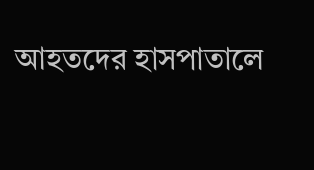আহতদের হাসপাতালে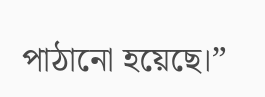পাঠানো হয়েছে।”